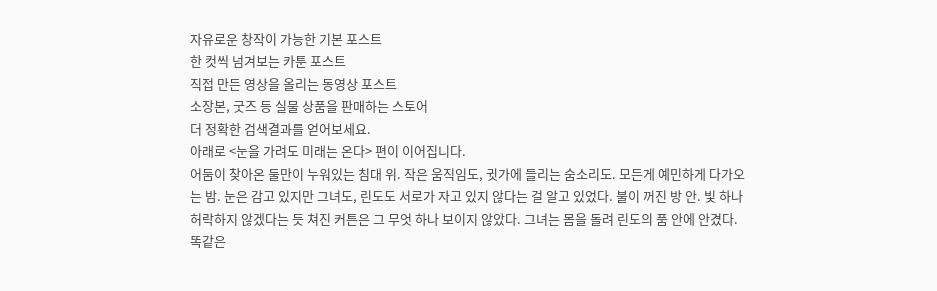자유로운 창작이 가능한 기본 포스트
한 컷씩 넘겨보는 카툰 포스트
직접 만든 영상을 올리는 동영상 포스트
소장본, 굿즈 등 실물 상품을 판매하는 스토어
더 정확한 검색결과를 얻어보세요.
아래로 <눈을 가려도 미래는 온다> 편이 이어집니다.
어둠이 찾아온 둘만이 누워있는 침대 위. 작은 움직임도, 귓가에 들리는 숨소리도. 모든게 예민하게 다가오는 밤. 눈은 감고 있지만 그녀도, 린도도 서로가 자고 있지 않다는 걸 알고 있었다. 불이 꺼진 방 안. 빛 하나 허락하지 않겠다는 듯 쳐진 커튼은 그 무엇 하나 보이지 않았다. 그녀는 몸을 돌려 린도의 품 안에 안겼다. 똑같은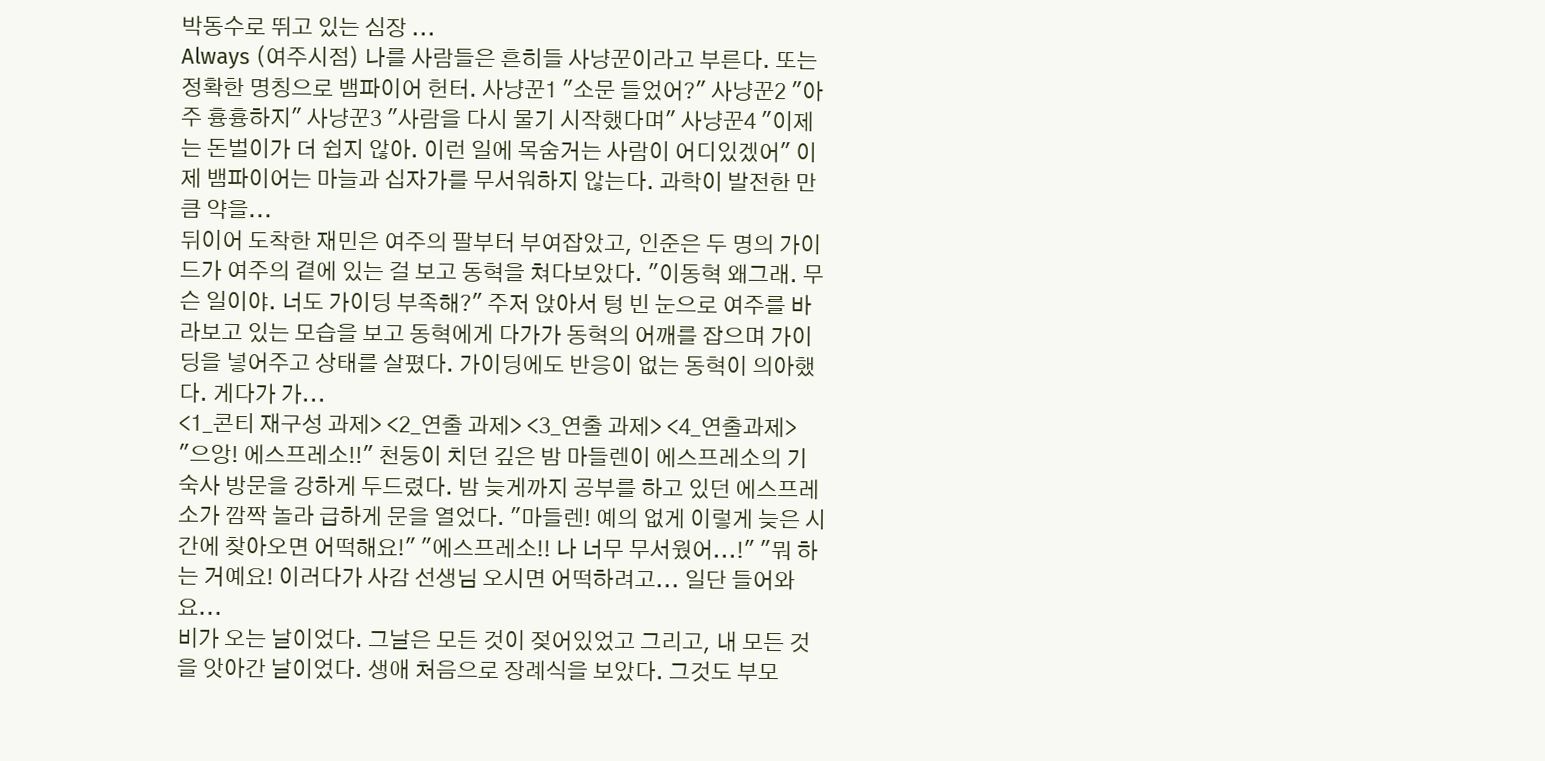박동수로 뛰고 있는 심장 ...
Always (여주시점) 나를 사람들은 흔히들 사냥꾼이라고 부른다. 또는 정확한 명칭으로 뱀파이어 헌터. 사냥꾼1 "소문 들었어?" 사냥꾼2 "아주 흉흉하지" 사냥꾼3 "사람을 다시 물기 시작했다며" 사냥꾼4 "이제는 돈벌이가 더 쉽지 않아. 이런 일에 목숨거는 사람이 어디있겠어" 이제 뱀파이어는 마늘과 십자가를 무서워하지 않는다. 과학이 발전한 만큼 약을...
뒤이어 도착한 재민은 여주의 팔부터 부여잡았고, 인준은 두 명의 가이드가 여주의 곁에 있는 걸 보고 동혁을 쳐다보았다. "이동혁 왜그래. 무슨 일이야. 너도 가이딩 부족해?" 주저 앉아서 텅 빈 눈으로 여주를 바라보고 있는 모습을 보고 동혁에게 다가가 동혁의 어깨를 잡으며 가이딩을 넣어주고 상태를 살폈다. 가이딩에도 반응이 없는 동혁이 의아했다. 게다가 가...
<1_콘티 재구성 과제> <2_연출 과제> <3_연출 과제> <4_연출과제>
"으앙! 에스프레소!!" 천둥이 치던 깊은 밤 마들렌이 에스프레소의 기숙사 방문을 강하게 두드렸다. 밤 늦게까지 공부를 하고 있던 에스프레소가 깜짝 놀라 급하게 문을 열었다. "마들렌! 예의 없게 이렇게 늦은 시간에 찾아오면 어떡해요!" "에스프레소!! 나 너무 무서웠어...!" "뭐 하는 거예요! 이러다가 사감 선생님 오시면 어떡하려고... 일단 들어와요...
비가 오는 날이었다. 그날은 모든 것이 젖어있었고 그리고, 내 모든 것을 앗아간 날이었다. 생애 처음으로 장례식을 보았다. 그것도 부모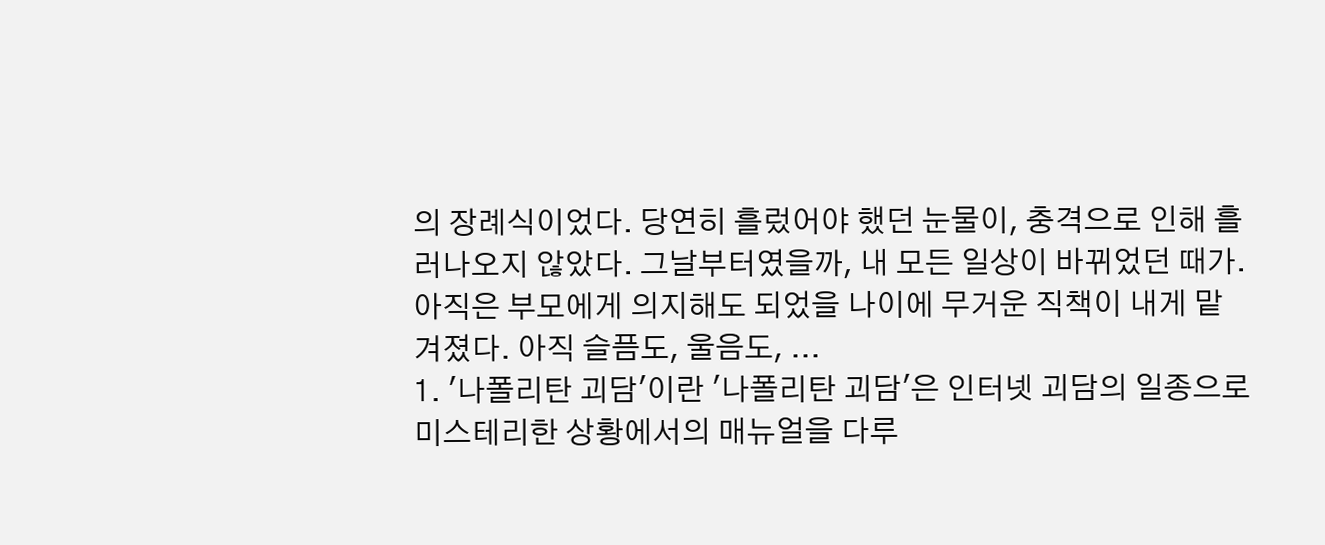의 장례식이었다. 당연히 흘렀어야 했던 눈물이, 충격으로 인해 흘러나오지 않았다. 그날부터였을까, 내 모든 일상이 바뀌었던 때가. 아직은 부모에게 의지해도 되었을 나이에 무거운 직책이 내게 맡겨졌다. 아직 슬픔도, 울음도, ...
1. '나폴리탄 괴담'이란 '나폴리탄 괴담'은 인터넷 괴담의 일종으로 미스테리한 상황에서의 매뉴얼을 다루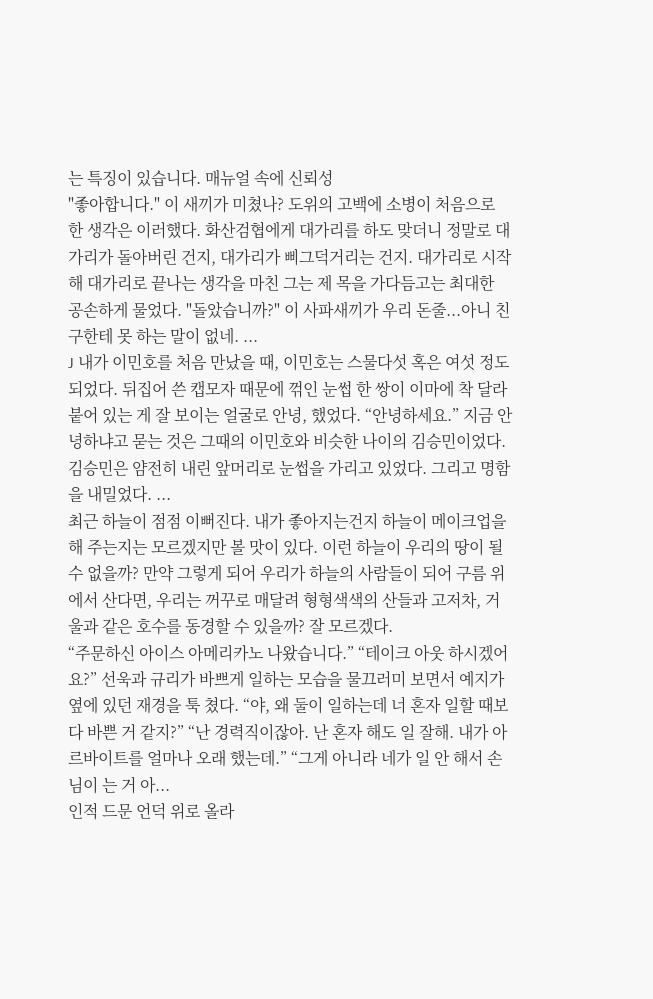는 특징이 있습니다. 매뉴얼 속에 신뢰성
"좋아합니다." 이 새끼가 미쳤나? 도위의 고백에 소병이 처음으로 한 생각은 이러했다. 화산검협에게 대가리를 하도 맞더니 정말로 대가리가 돌아버린 건지, 대가리가 삐그덕거리는 건지. 대가리로 시작해 대가리로 끝나는 생각을 마친 그는 제 목을 가다듬고는 최대한 공손하게 물었다. "돌았습니까?" 이 사파새끼가 우리 돈줄...아니 친구한테 못 하는 말이 없네. ...
J 내가 이민호를 처음 만났을 때, 이민호는 스물다섯 혹은 여섯 정도 되었다. 뒤집어 쓴 캡모자 때문에 꺾인 눈썹 한 쌍이 이마에 착 달라붙어 있는 게 잘 보이는 얼굴로 안녕, 했었다. “안녕하세요.” 지금 안녕하냐고 묻는 것은 그때의 이민호와 비슷한 나이의 김승민이었다. 김승민은 얌전히 내린 앞머리로 눈썹을 가리고 있었다. 그리고 명함을 내밀었다. ...
최근 하늘이 점점 이뻐진다. 내가 좋아지는건지 하늘이 메이크업을 해 주는지는 모르겠지만 볼 맛이 있다. 이런 하늘이 우리의 땅이 될 수 없을까? 만약 그렇게 되어 우리가 하늘의 사람들이 되어 구름 위에서 산다면, 우리는 꺼꾸로 매달려 형형색색의 산들과 고저차, 거울과 같은 호수를 동경할 수 있을까? 잘 모르겠다.
“주문하신 아이스 아메리카노 나왔습니다.” “테이크 아웃 하시겠어요?” 선욱과 규리가 바쁘게 일하는 모습을 물끄러미 보면서 예지가 옆에 있던 재경을 툭 쳤다. “야, 왜 둘이 일하는데 너 혼자 일할 때보다 바쁜 거 같지?” “난 경력직이잖아. 난 혼자 해도 일 잘해. 내가 아르바이트를 얼마나 오래 했는데.” “그게 아니라 네가 일 안 해서 손님이 는 거 아...
인적 드문 언덕 위로 올라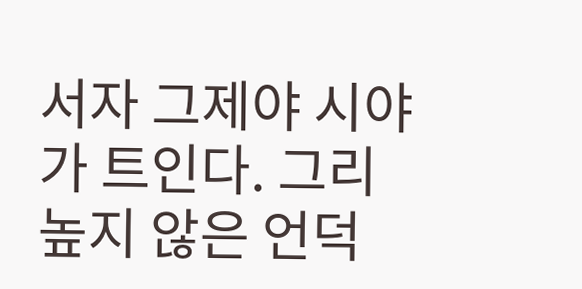서자 그제야 시야가 트인다. 그리 높지 않은 언덕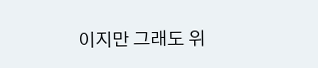이지만 그래도 위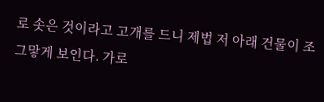로 솟은 것이라고 고개를 드니 제법 저 아래 건물이 조그맣게 보인다. 가로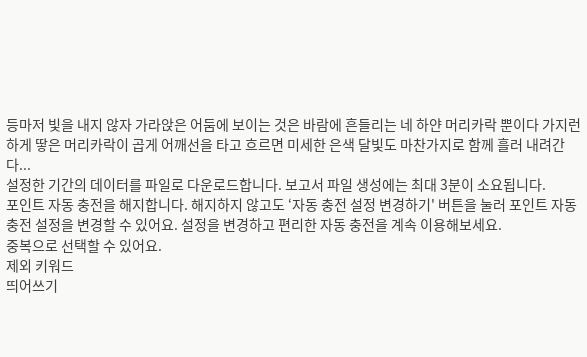등마저 빛을 내지 않자 가라앉은 어둠에 보이는 것은 바람에 흔들리는 네 하얀 머리카락 뿐이다 가지런하게 땋은 머리카락이 곱게 어깨선을 타고 흐르면 미세한 은색 달빛도 마찬가지로 함께 흘러 내려간다...
설정한 기간의 데이터를 파일로 다운로드합니다. 보고서 파일 생성에는 최대 3분이 소요됩니다.
포인트 자동 충전을 해지합니다. 해지하지 않고도 ‘자동 충전 설정 변경하기' 버튼을 눌러 포인트 자동 충전 설정을 변경할 수 있어요. 설정을 변경하고 편리한 자동 충전을 계속 이용해보세요.
중복으로 선택할 수 있어요.
제외 키워드
띄어쓰기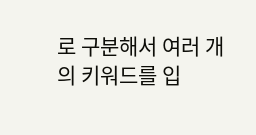로 구분해서 여러 개의 키워드를 입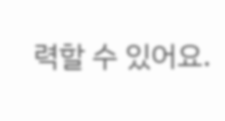력할 수 있어요.